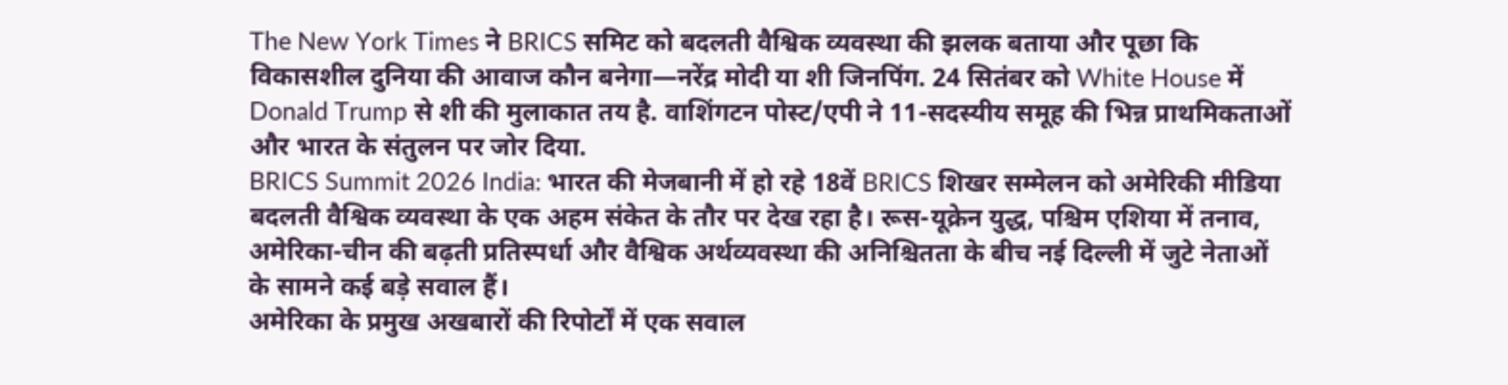The New York Times ने BRICS समिट को बदलती वैश्विक व्यवस्था की झलक बताया और पूछा कि विकासशील दुनिया की आवाज कौन बनेगा—नरेंद्र मोदी या शी जिनपिंग. 24 सितंबर को White House में Donald Trump से शी की मुलाकात तय है. वाशिंगटन पोस्ट/एपी ने 11-सदस्यीय समूह की भिन्न प्राथमिकताओं और भारत के संतुलन पर जोर दिया.
BRICS Summit 2026 India: भारत की मेजबानी में हो रहे 18वें BRICS शिखर सम्मेलन को अमेरिकी मीडिया बदलती वैश्विक व्यवस्था के एक अहम संकेत के तौर पर देख रहा है। रूस-यूक्रेन युद्ध, पश्चिम एशिया में तनाव, अमेरिका-चीन की बढ़ती प्रतिस्पर्धा और वैश्विक अर्थव्यवस्था की अनिश्चितता के बीच नई दिल्ली में जुटे नेताओं के सामने कई बड़े सवाल हैं।
अमेरिका के प्रमुख अखबारों की रिपोर्टों में एक सवाल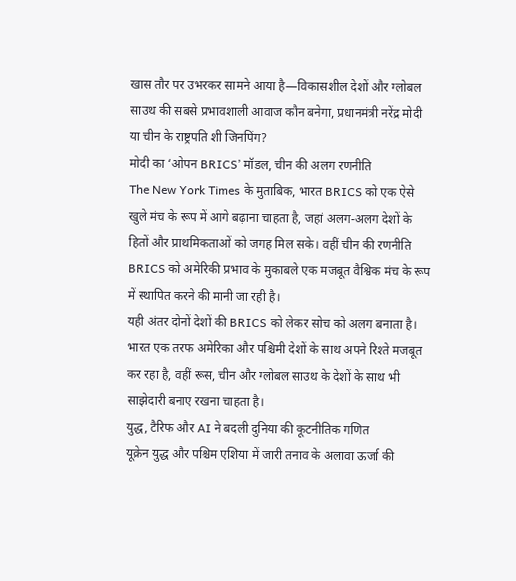खास तौर पर उभरकर सामने आया है—विकासशील देशों और ग्लोबल साउथ की सबसे प्रभावशाली आवाज कौन बनेगा, प्रधानमंत्री नरेंद्र मोदी या चीन के राष्ट्रपति शी जिनपिंग?
मोदी का ‘ओपन BRICS’ मॉडल, चीन की अलग रणनीति
The New York Times के मुताबिक, भारत BRICS को एक ऐसे खुले मंच के रूप में आगे बढ़ाना चाहता है, जहां अलग-अलग देशों के हितों और प्राथमिकताओं को जगह मिल सके। वहीं चीन की रणनीति BRICS को अमेरिकी प्रभाव के मुकाबले एक मजबूत वैश्विक मंच के रूप में स्थापित करने की मानी जा रही है।
यही अंतर दोनों देशों की BRICS को लेकर सोच को अलग बनाता है। भारत एक तरफ अमेरिका और पश्चिमी देशों के साथ अपने रिश्ते मजबूत कर रहा है, वहीं रूस, चीन और ग्लोबल साउथ के देशों के साथ भी साझेदारी बनाए रखना चाहता है।
युद्ध, टैरिफ और AI ने बदली दुनिया की कूटनीतिक गणित
यूक्रेन युद्ध और पश्चिम एशिया में जारी तनाव के अलावा ऊर्जा की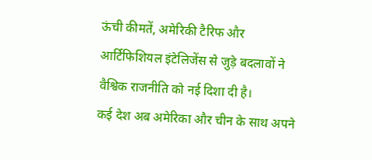ऊंची कीमतें, अमेरिकी टैरिफ और आर्टिफिशियल इंटेलिजेंस से जुड़े बदलावों ने वैश्विक राजनीति को नई दिशा दी है।
कई देश अब अमेरिका और चीन के साथ अपने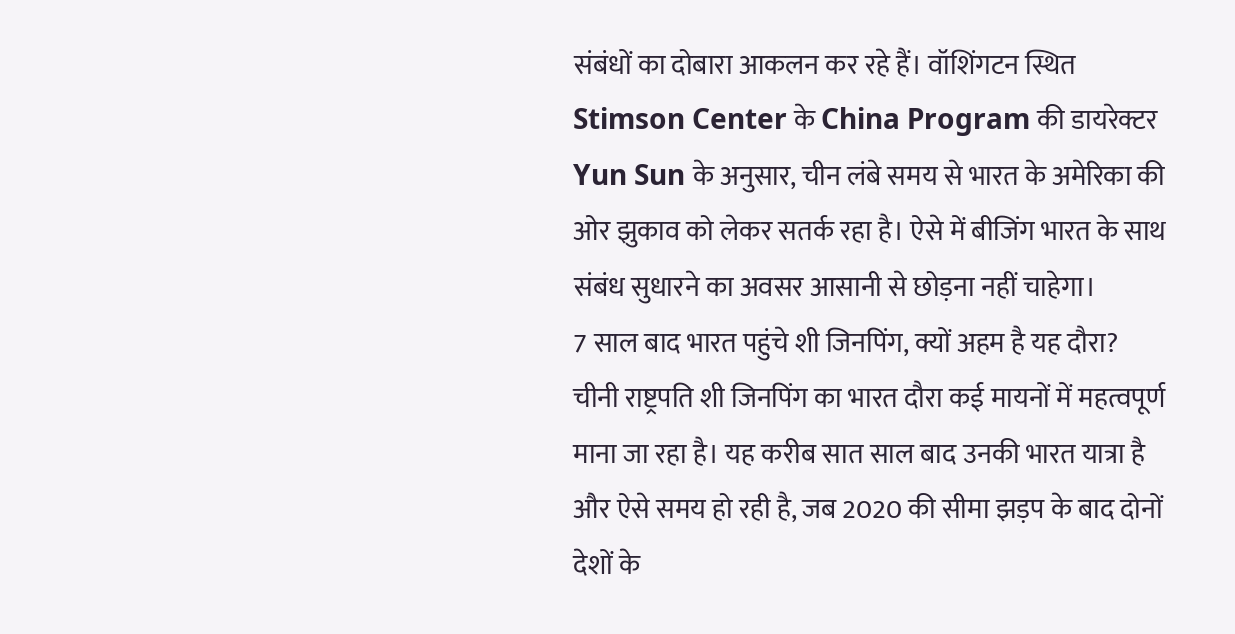संबंधों का दोबारा आकलन कर रहे हैं। वॉशिंगटन स्थित Stimson Center के China Program की डायरेक्टर Yun Sun के अनुसार, चीन लंबे समय से भारत के अमेरिका की ओर झुकाव को लेकर सतर्क रहा है। ऐसे में बीजिंग भारत के साथ संबंध सुधारने का अवसर आसानी से छोड़ना नहीं चाहेगा।
7 साल बाद भारत पहुंचे शी जिनपिंग, क्यों अहम है यह दौरा?
चीनी राष्ट्रपति शी जिनपिंग का भारत दौरा कई मायनों में महत्वपूर्ण माना जा रहा है। यह करीब सात साल बाद उनकी भारत यात्रा है और ऐसे समय हो रही है, जब 2020 की सीमा झड़प के बाद दोनों देशों के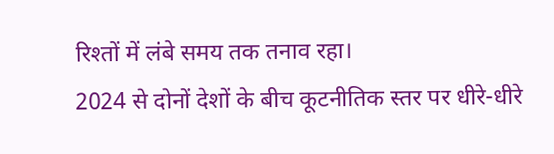रिश्तों में लंबे समय तक तनाव रहा।
2024 से दोनों देशों के बीच कूटनीतिक स्तर पर धीरे-धीरे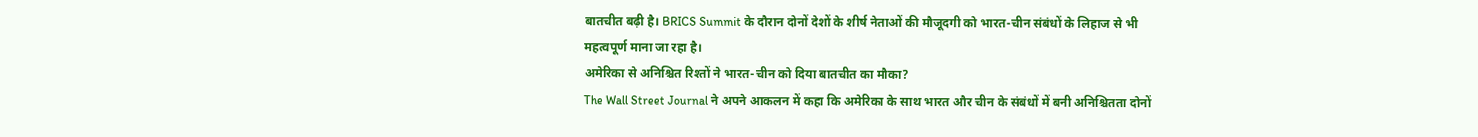बातचीत बढ़ी है। BRICS Summit के दौरान दोनों देशों के शीर्ष नेताओं की मौजूदगी को भारत-चीन संबंधों के लिहाज से भी महत्वपूर्ण माना जा रहा है।
अमेरिका से अनिश्चित रिश्तों ने भारत-चीन को दिया बातचीत का मौका?
The Wall Street Journal ने अपने आकलन में कहा कि अमेरिका के साथ भारत और चीन के संबंधों में बनी अनिश्चितता दोनों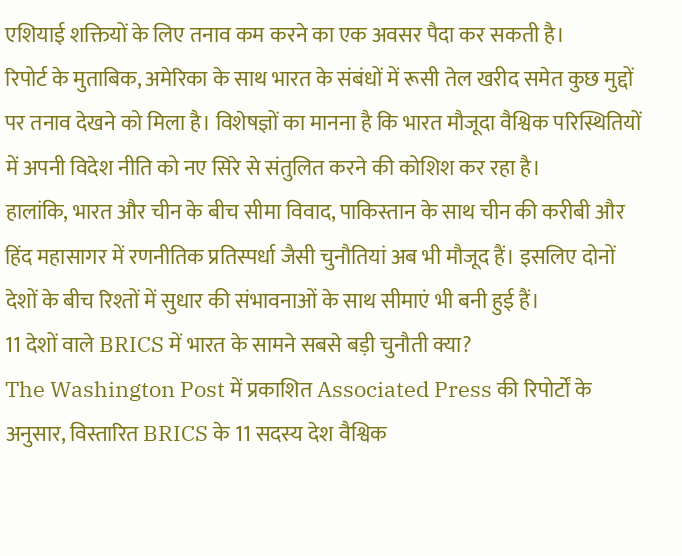एशियाई शक्तियों के लिए तनाव कम करने का एक अवसर पैदा कर सकती है।
रिपोर्ट के मुताबिक, अमेरिका के साथ भारत के संबंधों में रूसी तेल खरीद समेत कुछ मुद्दों पर तनाव देखने को मिला है। विशेषज्ञों का मानना है कि भारत मौजूदा वैश्विक परिस्थितियों में अपनी विदेश नीति को नए सिरे से संतुलित करने की कोशिश कर रहा है।
हालांकि, भारत और चीन के बीच सीमा विवाद, पाकिस्तान के साथ चीन की करीबी और हिंद महासागर में रणनीतिक प्रतिस्पर्धा जैसी चुनौतियां अब भी मौजूद हैं। इसलिए दोनों देशों के बीच रिश्तों में सुधार की संभावनाओं के साथ सीमाएं भी बनी हुई हैं।
11 देशों वाले BRICS में भारत के सामने सबसे बड़ी चुनौती क्या?
The Washington Post में प्रकाशित Associated Press की रिपोर्टों के अनुसार, विस्तारित BRICS के 11 सदस्य देश वैश्विक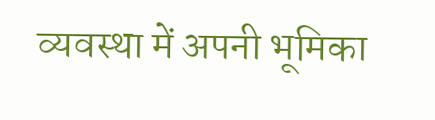व्यवस्था में अपनी भूमिका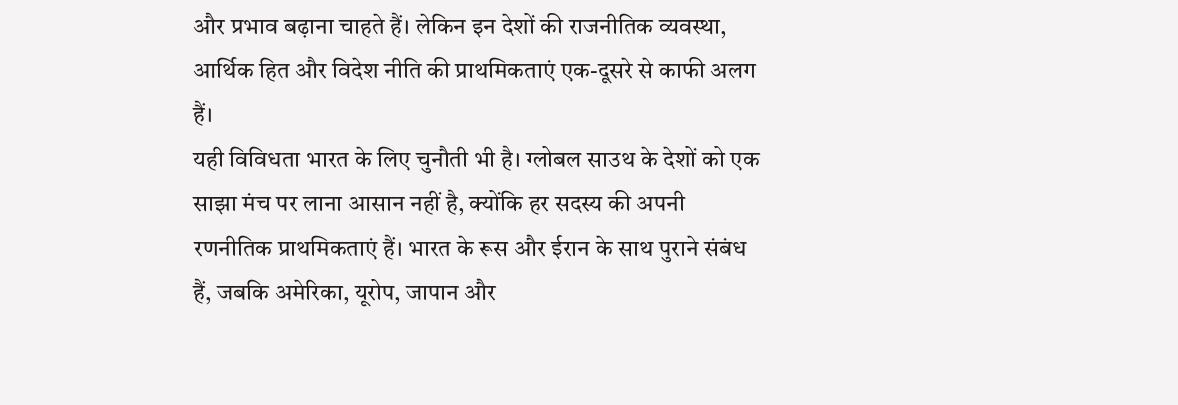और प्रभाव बढ़ाना चाहते हैं। लेकिन इन देशों की राजनीतिक व्यवस्था, आर्थिक हित और विदेश नीति की प्राथमिकताएं एक-दूसरे से काफी अलग हैं।
यही विविधता भारत के लिए चुनौती भी है। ग्लोबल साउथ के देशों को एक साझा मंच पर लाना आसान नहीं है, क्योंकि हर सदस्य की अपनी रणनीतिक प्राथमिकताएं हैं। भारत के रूस और ईरान के साथ पुराने संबंध हैं, जबकि अमेरिका, यूरोप, जापान और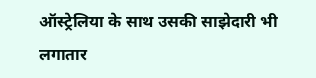ऑस्ट्रेलिया के साथ उसकी साझेदारी भी लगातार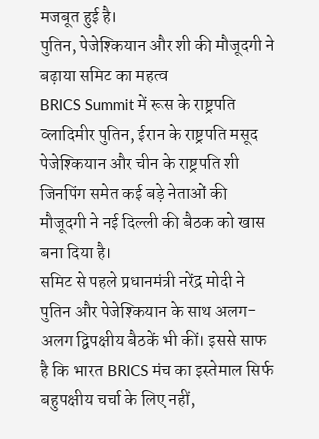मजबूत हुई है।
पुतिन, पेजेश्कियान और शी की मौजूदगी ने बढ़ाया समिट का महत्व
BRICS Summit में रूस के राष्ट्रपति व्लादिमीर पुतिन, ईरान के राष्ट्रपति मसूद पेजेश्कियान और चीन के राष्ट्रपति शी जिनपिंग समेत कई बड़े नेताओं की मौजूदगी ने नई दिल्ली की बैठक को खास बना दिया है।
समिट से पहले प्रधानमंत्री नरेंद्र मोदी ने पुतिन और पेजेश्कियान के साथ अलग-अलग द्विपक्षीय बैठकें भी कीं। इससे साफ है कि भारत BRICS मंच का इस्तेमाल सिर्फ बहुपक्षीय चर्चा के लिए नहीं,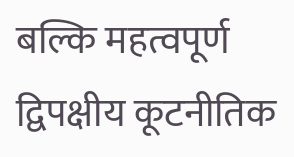बल्कि महत्वपूर्ण द्विपक्षीय कूटनीतिक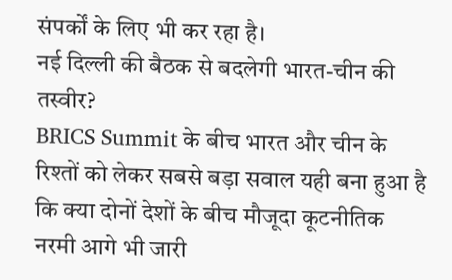संपर्कों के लिए भी कर रहा है।
नई दिल्ली की बैठक से बदलेगी भारत-चीन की तस्वीर?
BRICS Summit के बीच भारत और चीन के रिश्तों को लेकर सबसे बड़ा सवाल यही बना हुआ है कि क्या दोनों देशों के बीच मौजूदा कूटनीतिक नरमी आगे भी जारी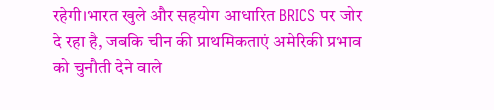रहेगी।भारत खुले और सहयोग आधारित BRICS पर जोर दे रहा है, जबकि चीन की प्राथमिकताएं अमेरिकी प्रभाव को चुनौती देने वाले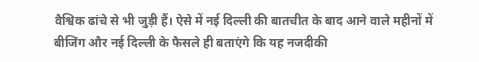वैश्विक ढांचे से भी जुड़ी हैं। ऐसे में नई दिल्ली की बातचीत के बाद आने वाले महीनों में बीजिंग और नई दिल्ली के फैसले ही बताएंगे कि यह नजदीकी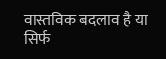वास्तविक बदलाव है या सिर्फ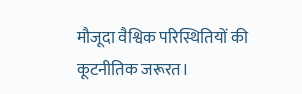मौजूदा वैश्विक परिस्थितियों की कूटनीतिक जरूरत।